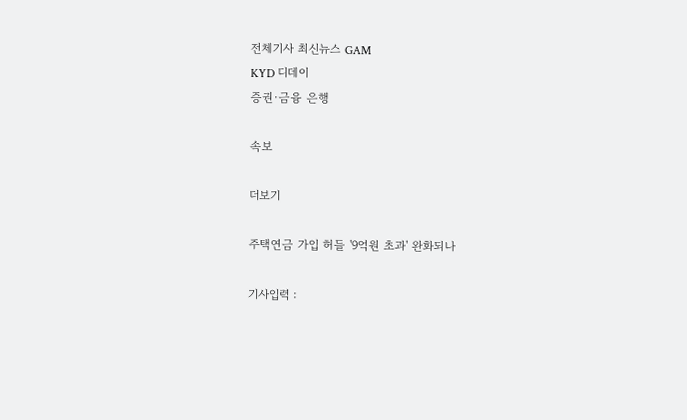전체기사 최신뉴스 GAM
KYD 디데이
증권·금융 은행

속보

더보기

주택연금 가입 허들 '9억원 초과' 완화되나

기사입력 :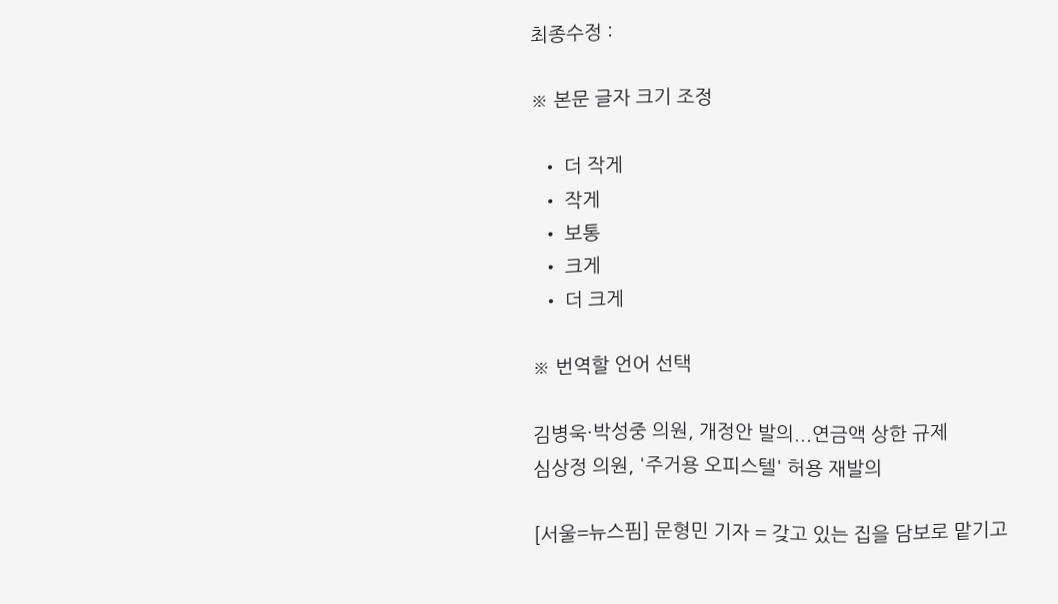최종수정 :

※ 본문 글자 크기 조정

  • 더 작게
  • 작게
  • 보통
  • 크게
  • 더 크게

※ 번역할 언어 선택

김병욱·박성중 의원, 개정안 발의...연금액 상한 규제
심상정 의원, '주거용 오피스텔' 허용 재발의

[서울=뉴스핌] 문형민 기자 = 갖고 있는 집을 담보로 맡기고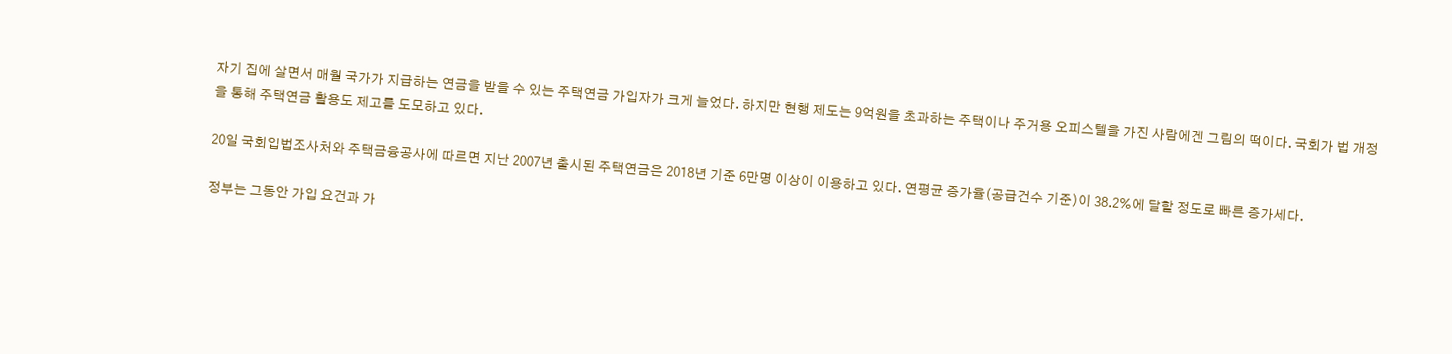자기 집에 살면서 매월 국가가 지급하는 연금을 받을 수 있는 주택연금 가입자가 크게 늘었다. 하지만 현행 제도는 9억원을 초과하는 주택이나 주거용 오피스텔을 가진 사람에겐 그림의 떡이다. 국회가 법 개정을 통해 주택연금 활용도 제고를 도모하고 있다.

20일 국회입법조사처와 주택금융공사에 따르면 지난 2007년 출시된 주택연금은 2018년 기준 6만명 이상이 이용하고 있다. 연평균 증가율(공급건수 기준)이 38.2%에 달할 정도로 빠른 증가세다.

정부는 그동안 가입 요건과 가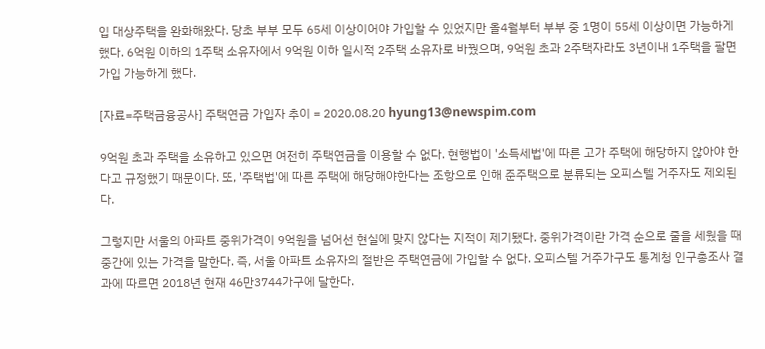입 대상주택을 완화해왔다. 당초 부부 모두 65세 이상이어야 가입할 수 있었지만 올4월부터 부부 중 1명이 55세 이상이면 가능하게 했다. 6억원 이하의 1주택 소유자에서 9억원 이하 일시적 2주택 소유자로 바꿨으며, 9억원 초과 2주택자라도 3년이내 1주택을 팔면 가입 가능하게 했다.

[자료=주택금융공사] 주택연금 가입자 추이 = 2020.08.20 hyung13@newspim.com

9억원 초과 주택을 소유하고 있으면 여전히 주택연금을 이용할 수 없다. 현행법이 '소득세법'에 따른 고가 주택에 해당하지 않아야 한다고 규정했기 때문이다. 또, '주택법'에 따른 주택에 해당해야한다는 조항으로 인해 준주택으로 분류되는 오피스텔 거주자도 제외된다.

그렇지만 서울의 아파트 중위가격이 9억원을 넘어선 현실에 맞지 않다는 지적이 제기됐다. 중위가격이란 가격 순으로 줄을 세웠을 때 중간에 있는 가격을 말한다. 즉, 서울 아파트 소유자의 절반은 주택연금에 가입할 수 없다. 오피스텔 거주가구도 통계청 인구총조사 결과에 따르면 2018년 현재 46만3744가구에 달한다.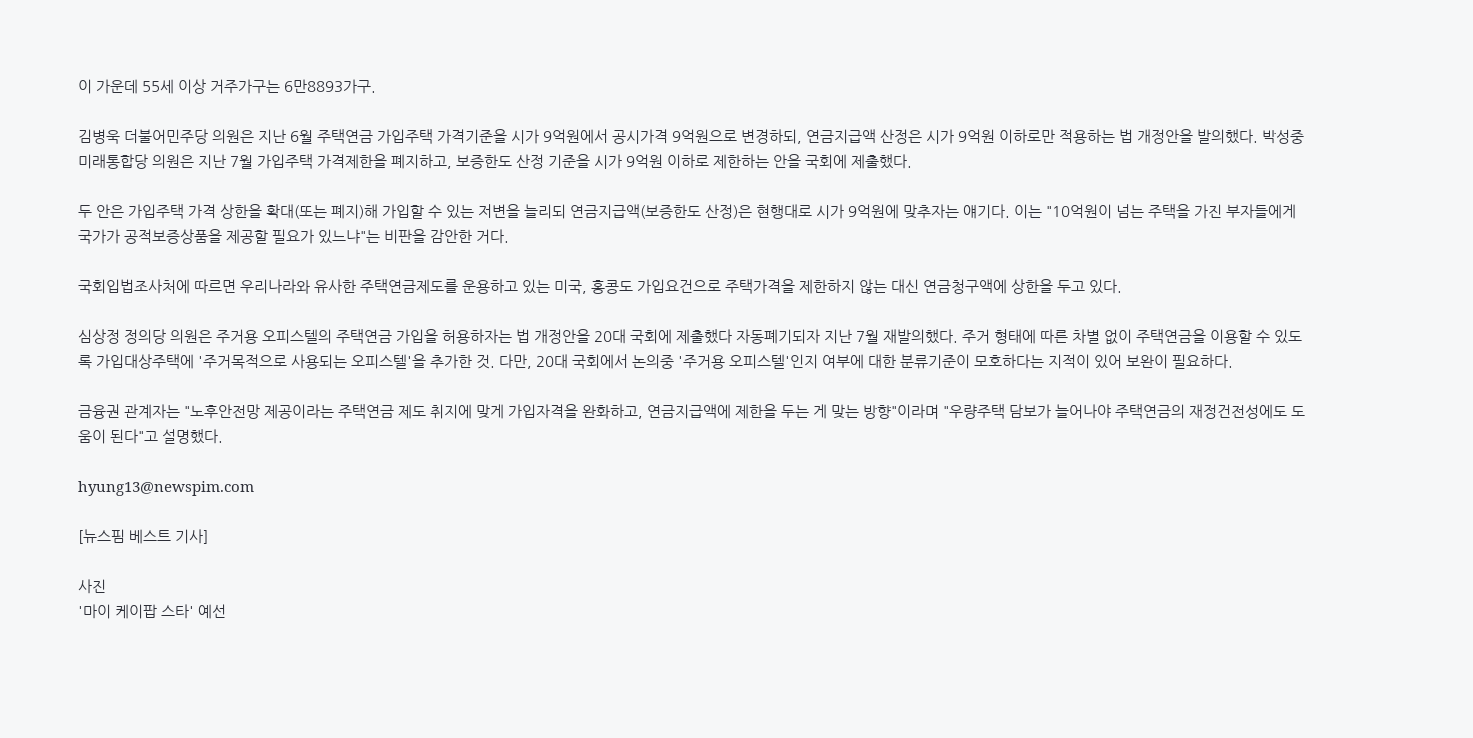이 가운데 55세 이상 거주가구는 6만8893가구.

김병욱 더불어민주당 의원은 지난 6월 주택연금 가입주택 가격기준을 시가 9억원에서 공시가격 9억원으로 변경하되, 연금지급액 산정은 시가 9억원 이하로만 적용하는 법 개정안을 발의했다. 박성중 미래통합당 의원은 지난 7월 가입주택 가격제한을 폐지하고, 보증한도 산정 기준을 시가 9억원 이하로 제한하는 안을 국회에 제출했다.

두 안은 가입주택 가격 상한을 확대(또는 폐지)해 가입할 수 있는 저변을 늘리되 연금지급액(보증한도 산정)은 현행대로 시가 9억원에 맞추자는 얘기다. 이는 "10억원이 넘는 주택을 가진 부자들에게 국가가 공적보증상품을 제공할 필요가 있느냐"는 비판을 감안한 거다.

국회입법조사처에 따르면 우리나라와 유사한 주택연금제도를 운용하고 있는 미국, 홍콩도 가입요건으로 주택가격을 제한하지 않는 대신 연금청구액에 상한을 두고 있다.

심상정 정의당 의원은 주거용 오피스텔의 주택연금 가입을 허용하자는 법 개정안을 20대 국회에 제출했다 자동폐기되자 지난 7월 재발의했다. 주거 형태에 따른 차별 없이 주택연금을 이용할 수 있도록 가입대상주택에 '주거목적으로 사용되는 오피스텔'을 추가한 것. 다만, 20대 국회에서 논의중 '주거용 오피스텔'인지 여부에 대한 분류기준이 모호하다는 지적이 있어 보완이 필요하다.

금융권 관계자는 "노후안전망 제공이라는 주택연금 제도 취지에 맞게 가입자격을 완화하고, 연금지급액에 제한을 두는 게 맞는 방향"이라며 "우량주택 담보가 늘어나야 주택연금의 재정건전성에도 도움이 된다"고 설명했다.

hyung13@newspim.com

[뉴스핌 베스트 기사]

사진
'마이 케이팝 스타' 예선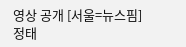영상 공개 [서울=뉴스핌] 정태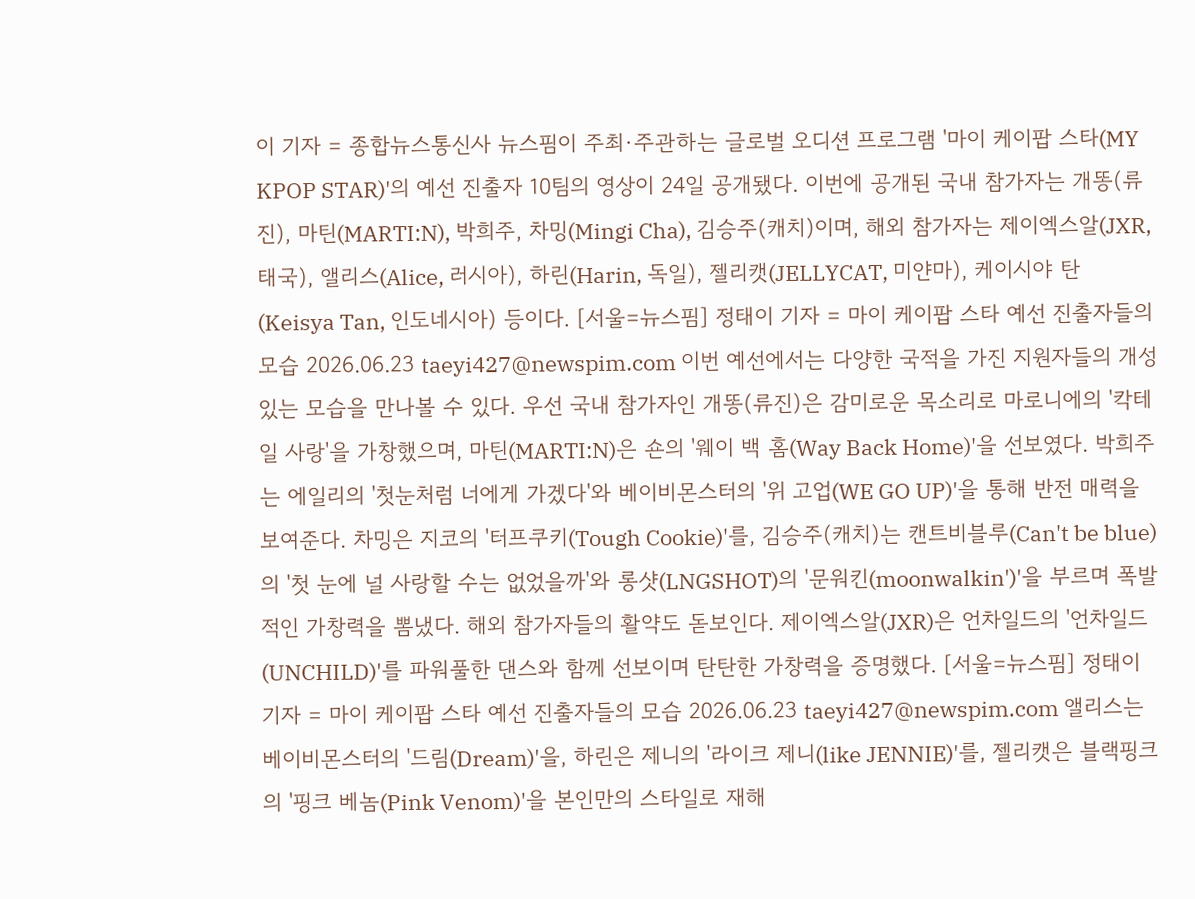이 기자 = 종합뉴스통신사 뉴스핌이 주최·주관하는 글로벌 오디션 프로그램 '마이 케이팝 스타(MY KPOP STAR)'의 예선 진출자 10팀의 영상이 24일 공개됐다. 이번에 공개된 국내 참가자는 개똥(류진), 마틴(MARTI:N), 박희주, 차밍(Mingi Cha), 김승주(캐치)이며, 해외 참가자는 제이엑스알(JXR, 태국), 앨리스(Alice, 러시아), 하린(Harin, 독일), 젤리캣(JELLYCAT, 미얀마), 케이시야 탄(Keisya Tan, 인도네시아) 등이다. [서울=뉴스핌] 정태이 기자 = 마이 케이팝 스타 예선 진출자들의 모습 2026.06.23 taeyi427@newspim.com 이번 예선에서는 다양한 국적을 가진 지원자들의 개성 있는 모습을 만나볼 수 있다. 우선 국내 참가자인 개똥(류진)은 감미로운 목소리로 마로니에의 '칵테일 사랑'을 가창했으며, 마틴(MARTI:N)은 숀의 '웨이 백 홈(Way Back Home)'을 선보였다. 박희주는 에일리의 '첫눈처럼 너에게 가겠다'와 베이비몬스터의 '위 고업(WE GO UP)'을 통해 반전 매력을 보여준다. 차밍은 지코의 '터프쿠키(Tough Cookie)'를, 김승주(캐치)는 캔트비블루(Can't be blue)의 '첫 눈에 널 사랑할 수는 없었을까'와 롱샷(LNGSHOT)의 '문워킨(moonwalkin')'을 부르며 폭발적인 가창력을 뽐냈다. 해외 참가자들의 활약도 돋보인다. 제이엑스알(JXR)은 언차일드의 '언차일드(UNCHILD)'를 파워풀한 댄스와 함께 선보이며 탄탄한 가창력을 증명했다. [서울=뉴스핌] 정태이 기자 = 마이 케이팝 스타 예선 진출자들의 모습 2026.06.23 taeyi427@newspim.com 앨리스는 베이비몬스터의 '드림(Dream)'을, 하린은 제니의 '라이크 제니(like JENNIE)'를, 젤리캣은 블랙핑크의 '핑크 베놈(Pink Venom)'을 본인만의 스타일로 재해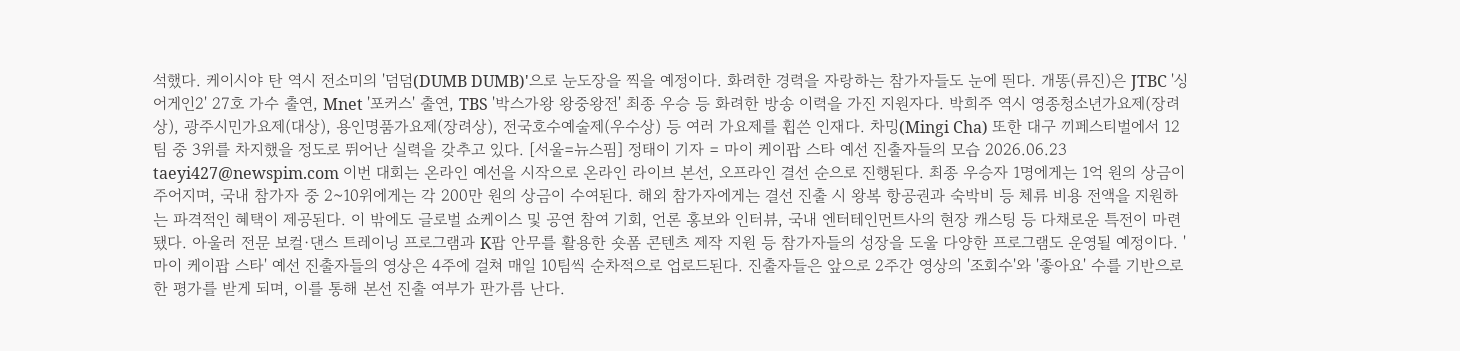석했다. 케이시야 탄 역시 전소미의 '덤덤(DUMB DUMB)'으로 눈도장을 찍을 예정이다. 화려한 경력을 자랑하는 참가자들도 눈에 띈다. 개똥(류진)은 JTBC '싱어게인2' 27호 가수 출연, Mnet '포커스' 출연, TBS '박스가왕 왕중왕전' 최종 우승 등 화려한 방송 이력을 가진 지원자다. 박희주 역시 영종청소년가요제(장려상), 광주시민가요제(대상), 용인명품가요제(장려상), 전국호수예술제(우수상) 등 여러 가요제를 휩쓴 인재다. 차밍(Mingi Cha) 또한 대구 끼페스티벌에서 12팀 중 3위를 차지했을 정도로 뛰어난 실력을 갖추고 있다. [서울=뉴스핌] 정태이 기자 = 마이 케이팝 스타 예선 진출자들의 모습 2026.06.23 taeyi427@newspim.com 이번 대회는 온라인 예선을 시작으로 온라인 라이브 본선, 오프라인 결선 순으로 진행된다. 최종 우승자 1명에게는 1억 원의 상금이 주어지며, 국내 참가자 중 2~10위에게는 각 200만 원의 상금이 수여된다. 해외 참가자에게는 결선 진출 시 왕복 항공권과 숙박비 등 체류 비용 전액을 지원하는 파격적인 혜택이 제공된다. 이 밖에도 글로벌 쇼케이스 및 공연 참여 기회, 언론 홍보와 인터뷰, 국내 엔터테인먼트사의 현장 캐스팅 등 다채로운 특전이 마련됐다. 아울러 전문 보컬·댄스 트레이닝 프로그램과 K팝 안무를 활용한 숏폼 콘텐츠 제작 지원 등 참가자들의 성장을 도울 다양한 프로그램도 운영될 예정이다. '마이 케이팝 스타' 예선 진출자들의 영상은 4주에 걸쳐 매일 10팀씩 순차적으로 업로드된다. 진출자들은 앞으로 2주간 영상의 '조회수'와 '좋아요' 수를 기반으로 한 평가를 받게 되며, 이를 통해 본선 진출 여부가 판가름 난다.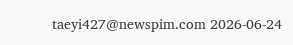taeyi427@newspim.com 2026-06-24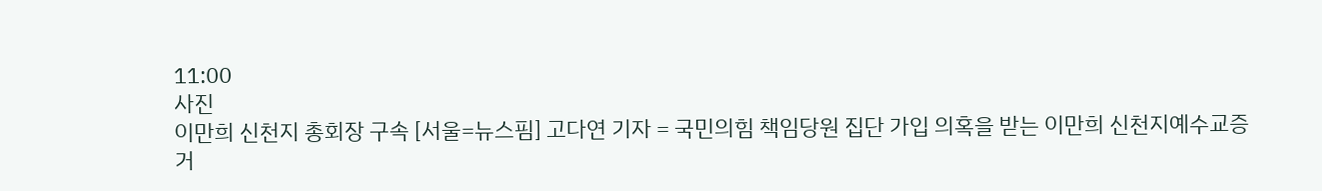11:00
사진
이만희 신천지 총회장 구속 [서울=뉴스핌] 고다연 기자 = 국민의힘 책임당원 집단 가입 의혹을 받는 이만희 신천지예수교증거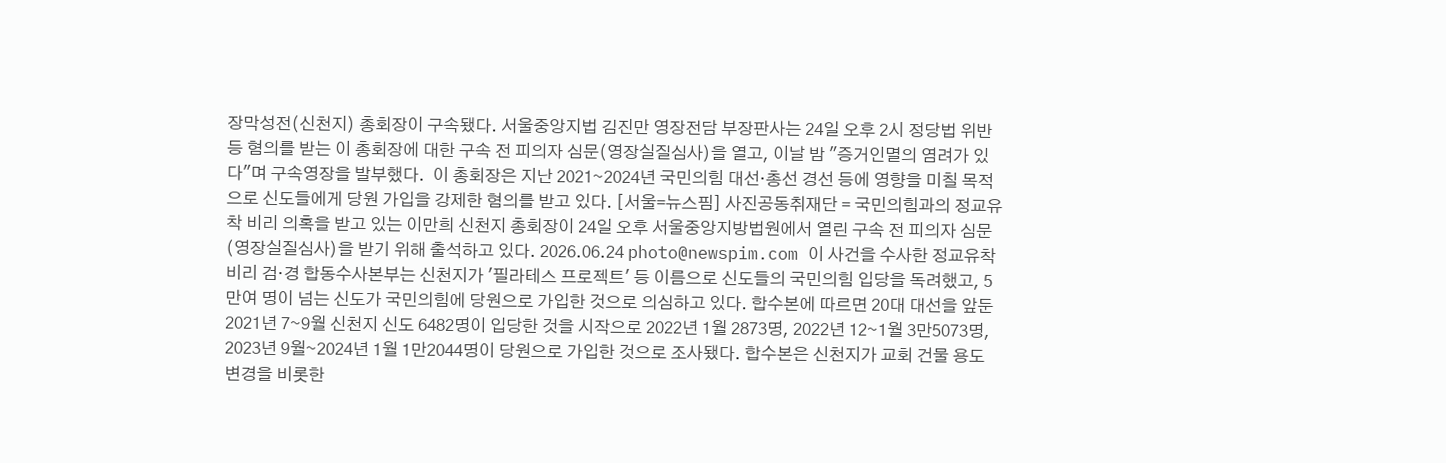장막성전(신천지) 총회장이 구속됐다. 서울중앙지법 김진만 영장전담 부장판사는 24일 오후 2시 정당법 위반 등 혐의를 받는 이 총회장에 대한 구속 전 피의자 심문(영장실질심사)을 열고, 이날 밤 "증거인멸의 염려가 있다"며 구속영장을 발부했다.  이 총회장은 지난 2021∼2024년 국민의힘 대선·총선 경선 등에 영향을 미칠 목적으로 신도들에게 당원 가입을 강제한 혐의를 받고 있다. [서울=뉴스핌] 사진공동취재단 = 국민의힘과의 정교유착 비리 의혹을 받고 있는 이만희 신천지 총회장이 24일 오후 서울중앙지방법원에서 열린 구속 전 피의자 심문(영장실질심사)을 받기 위해 출석하고 있다. 2026.06.24 photo@newspim.com 이 사건을 수사한 정교유착 비리 검·경 합동수사본부는 신천지가 '필라테스 프로젝트' 등 이름으로 신도들의 국민의힘 입당을 독려했고, 5만여 명이 넘는 신도가 국민의힘에 당원으로 가입한 것으로 의심하고 있다. 합수본에 따르면 20대 대선을 앞둔 2021년 7∼9월 신천지 신도 6482명이 입당한 것을 시작으로 2022년 1월 2873명, 2022년 12∼1월 3만5073명, 2023년 9월∼2024년 1월 1만2044명이 당원으로 가입한 것으로 조사됐다. 합수본은 신천지가 교회 건물 용도 변경을 비롯한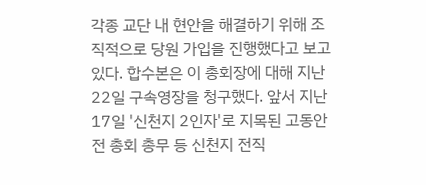각종 교단 내 현안을 해결하기 위해 조직적으로 당원 가입을 진행했다고 보고 있다. 합수본은 이 총회장에 대해 지난 22일 구속영장을 청구했다. 앞서 지난 17일 '신천지 2인자'로 지목된 고동안 전 총회 총무 등 신천지 전직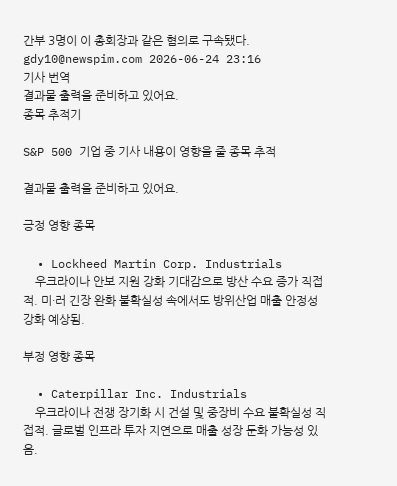간부 3명이 이 총회장과 같은 혐의로 구속됐다. gdy10@newspim.com 2026-06-24 23:16
기사 번역
결과물 출력을 준비하고 있어요.
종목 추적기

S&P 500 기업 중 기사 내용이 영향을 줄 종목 추적

결과물 출력을 준비하고 있어요.

긍정 영향 종목

  • Lockheed Martin Corp. Industrials
    우크라이나 안보 지원 강화 기대감으로 방산 수요 증가 직접적. 미·러 긴장 완화 불확실성 속에서도 방위산업 매출 안정성 강화 예상됨.

부정 영향 종목

  • Caterpillar Inc. Industrials
    우크라이나 전쟁 장기화 시 건설 및 중장비 수요 불확실성 직접적. 글로벌 인프라 투자 지연으로 매출 성장 둔화 가능성 있음.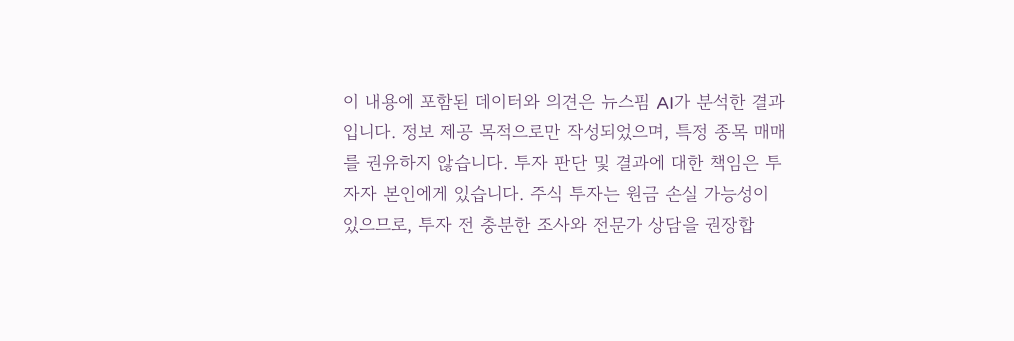이 내용에 포함된 데이터와 의견은 뉴스핌 AI가 분석한 결과입니다. 정보 제공 목적으로만 작성되었으며, 특정 종목 매매를 권유하지 않습니다. 투자 판단 및 결과에 대한 책임은 투자자 본인에게 있습니다. 주식 투자는 원금 손실 가능성이 있으므로, 투자 전 충분한 조사와 전문가 상담을 권장합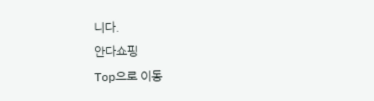니다.
안다쇼핑
Top으로 이동